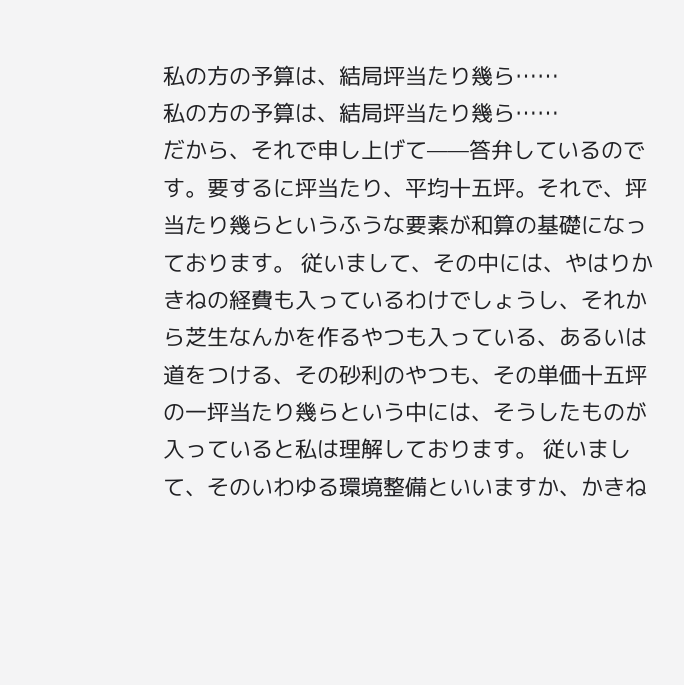私の方の予算は、結局坪当たり幾ら……
私の方の予算は、結局坪当たり幾ら……
だから、それで申し上げて——答弁しているのです。要するに坪当たり、平均十五坪。それで、坪当たり幾らというふうな要素が和算の基礎になっております。 従いまして、その中には、やはりかきねの経費も入っているわけでしょうし、それから芝生なんかを作るやつも入っている、あるいは道をつける、その砂利のやつも、その単価十五坪の一坪当たり幾らという中には、そうしたものが入っていると私は理解しております。 従いまして、そのいわゆる環境整備といいますか、かきね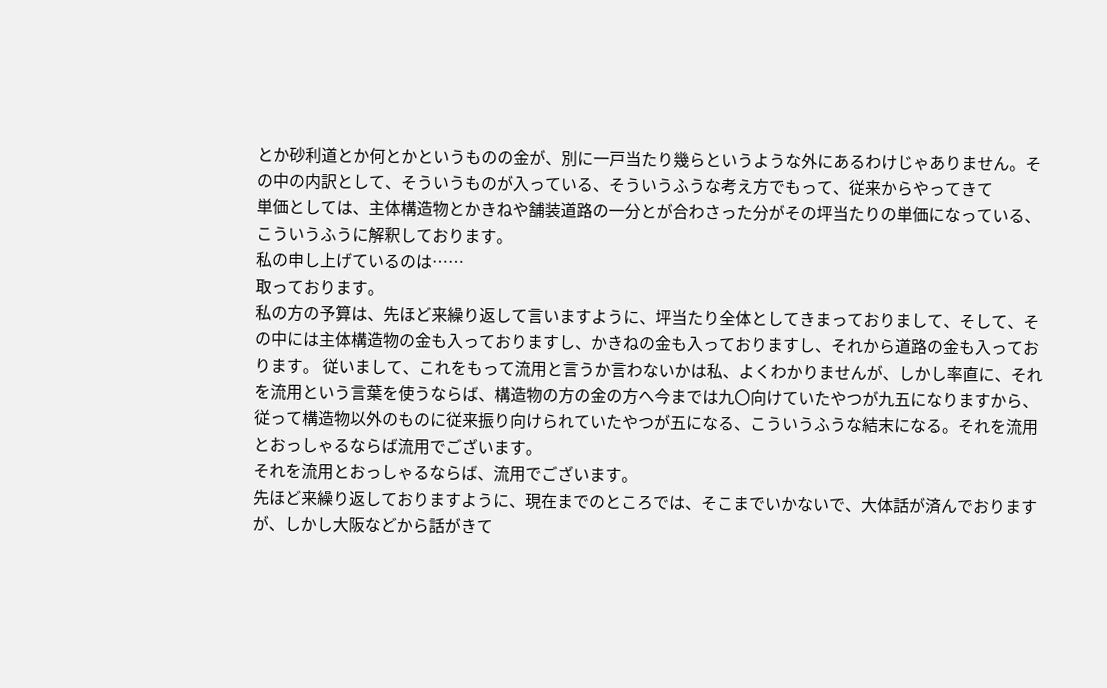とか砂利道とか何とかというものの金が、別に一戸当たり幾らというような外にあるわけじゃありません。その中の内訳として、そういうものが入っている、そういうふうな考え方でもって、従来からやってきて
単価としては、主体構造物とかきねや舗装道路の一分とが合わさった分がその坪当たりの単価になっている、こういうふうに解釈しております。
私の申し上げているのは……
取っております。
私の方の予算は、先ほど来繰り返して言いますように、坪当たり全体としてきまっておりまして、そして、その中には主体構造物の金も入っておりますし、かきねの金も入っておりますし、それから道路の金も入っております。 従いまして、これをもって流用と言うか言わないかは私、よくわかりませんが、しかし率直に、それを流用という言葉を使うならば、構造物の方の金の方へ今までは九〇向けていたやつが九五になりますから、従って構造物以外のものに従来振り向けられていたやつが五になる、こういうふうな結末になる。それを流用とおっしゃるならば流用でございます。
それを流用とおっしゃるならば、流用でございます。
先ほど来繰り返しておりますように、現在までのところでは、そこまでいかないで、大体話が済んでおりますが、しかし大阪などから話がきて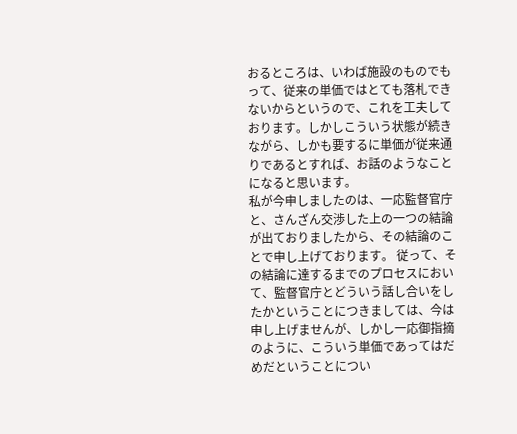おるところは、いわば施設のものでもって、従来の単価ではとても落札できないからというので、これを工夫しております。しかしこういう状態が続きながら、しかも要するに単価が従来通りであるとすれば、お話のようなことになると思います。
私が今申しましたのは、一応監督官庁と、さんざん交渉した上の一つの結論が出ておりましたから、その結論のことで申し上げております。 従って、その結論に達するまでのプロセスにおいて、監督官庁とどういう話し合いをしたかということにつきましては、今は申し上げませんが、しかし一応御指摘のように、こういう単価であってはだめだということについ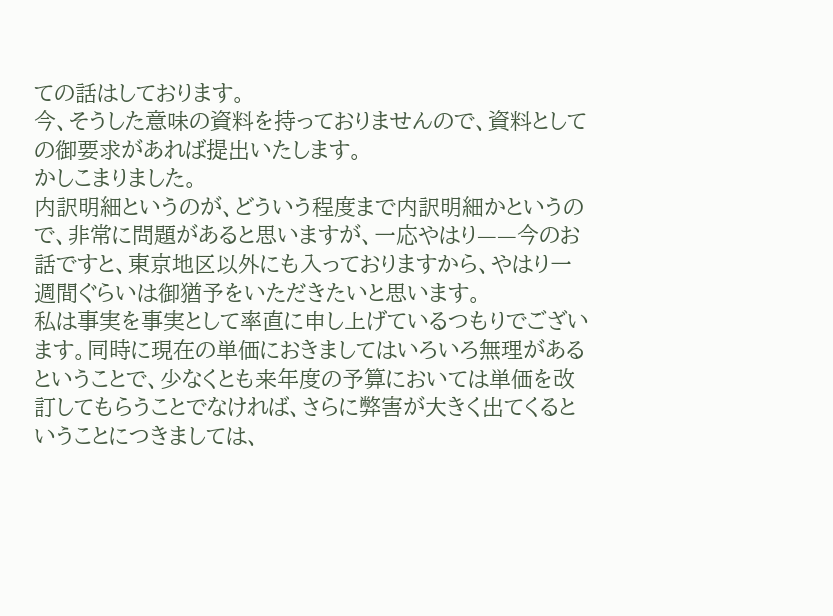ての話はしております。
今、そうした意味の資料を持っておりませんので、資料としての御要求があれば提出いたします。
かしこまりました。
内訳明細というのが、どういう程度まで内訳明細かというので、非常に問題があると思いますが、一応やはり——今のお話ですと、東京地区以外にも入っておりますから、やはり一週間ぐらいは御猶予をいただきたいと思います。
私は事実を事実として率直に申し上げているつもりでございます。同時に現在の単価におきましてはいろいろ無理があるということで、少なくとも来年度の予算においては単価を改訂してもらうことでなければ、さらに弊害が大きく出てくるということにつきましては、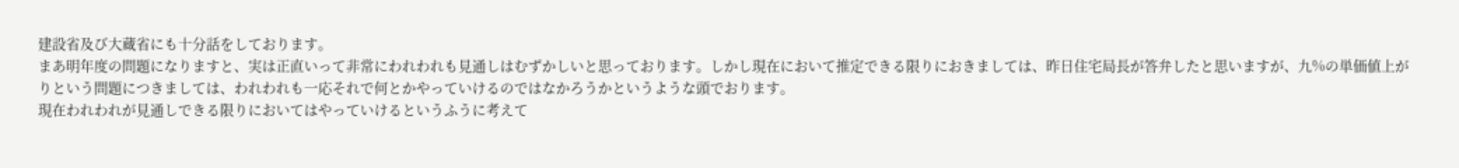建設省及び大蔵省にも十分話をしております。
まあ明年度の問題になりますと、実は正直いって非常にわれわれも見通しはむずかしいと思っております。しかし現在において推定できる限りにおきましては、昨日住宅局長が答弁したと思いますが、九%の単価値上がりという問題につきましては、われわれも一応それで何とかやっていけるのではなかろうかというような頭でおります。
現在われわれが見通しできる限りにおいてはやっていけるというふうに考えて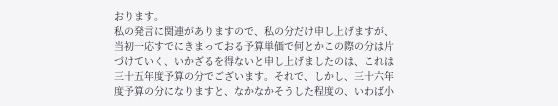おります。
私の発言に関連がありますので、私の分だけ申し上げますが、当初一応すでにきまっておる予算単価で何とかこの際の分は片づけていく、いかざるを得ないと申し上げましたのは、これは三十五年度予算の分でございます。それで、しかし、三十六年度予算の分になりますと、なかなかそうした程度の、いわば小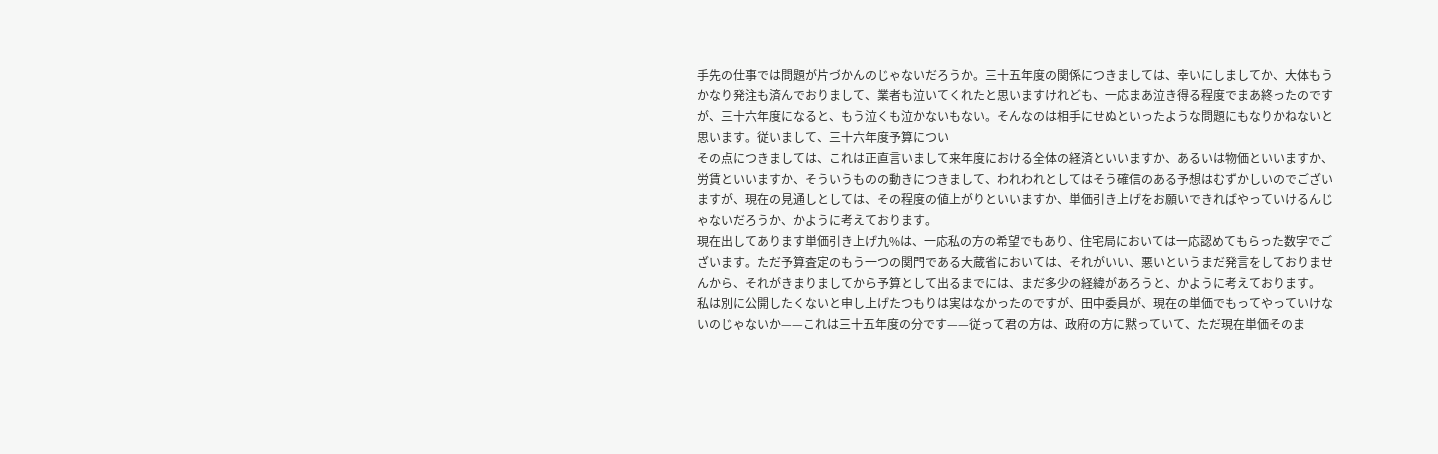手先の仕事では問題が片づかんのじゃないだろうか。三十五年度の関係につきましては、幸いにしましてか、大体もうかなり発注も済んでおりまして、業者も泣いてくれたと思いますけれども、一応まあ泣き得る程度でまあ終ったのですが、三十六年度になると、もう泣くも泣かないもない。そんなのは相手にせぬといったような問題にもなりかねないと思います。従いまして、三十六年度予算につい
その点につきましては、これは正直言いまして来年度における全体の経済といいますか、あるいは物価といいますか、労賃といいますか、そういうものの動きにつきまして、われわれとしてはそう確信のある予想はむずかしいのでございますが、現在の見通しとしては、その程度の値上がりといいますか、単価引き上げをお願いできればやっていけるんじゃないだろうか、かように考えております。
現在出してあります単価引き上げ九%は、一応私の方の希望でもあり、住宅局においては一応認めてもらった数字でございます。ただ予算査定のもう一つの関門である大蔵省においては、それがいい、悪いというまだ発言をしておりませんから、それがきまりましてから予算として出るまでには、まだ多少の経緯があろうと、かように考えております。
私は別に公開したくないと申し上げたつもりは実はなかったのですが、田中委員が、現在の単価でもってやっていけないのじゃないか——これは三十五年度の分です——従って君の方は、政府の方に黙っていて、ただ現在単価そのま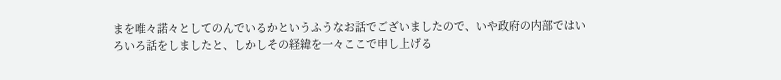まを唯々諾々としてのんでいるかというふうなお話でございましたので、いや政府の内部ではいろいろ話をしましたと、しかしその経緯を一々ここで申し上げる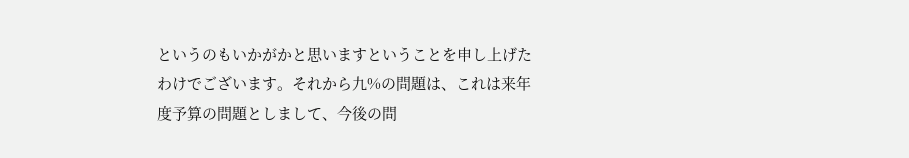というのもいかがかと思いますということを申し上げたわけでございます。それから九%の問題は、これは来年度予算の問題としまして、今後の問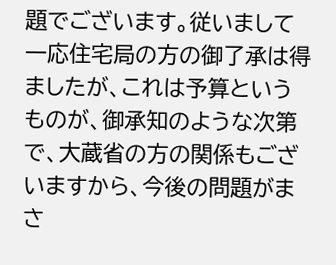題でございます。従いまして一応住宅局の方の御了承は得ましたが、これは予算というものが、御承知のような次第で、大蔵省の方の関係もございますから、今後の問題がま
さ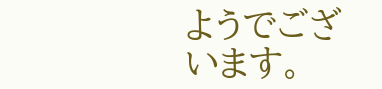ようでございます。